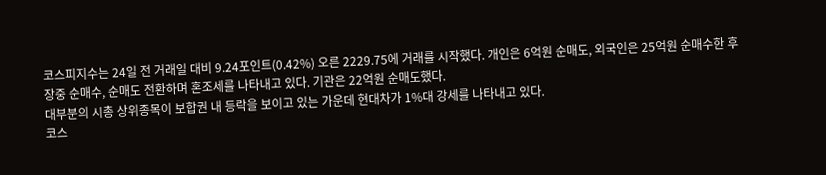코스피지수는 24일 전 거래일 대비 9.24포인트(0.42%) 오른 2229.75에 거래를 시작했다. 개인은 6억원 순매도, 외국인은 25억원 순매수한 후 장중 순매수, 순매도 전환하며 혼조세를 나타내고 있다. 기관은 22억원 순매도했다.
대부분의 시총 상위종목이 보합권 내 등락을 보이고 있는 가운데 현대차가 1%대 강세를 나타내고 있다.
코스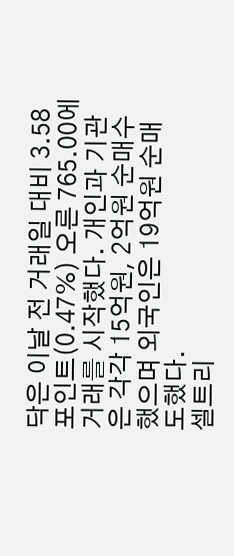닥은 이날 전 거래일 대비 3.58포인트(0.47%) 오른 765.00에 거래를 시작했다. 개인과 기관은 각각 15억원, 2억원 순매수했으며 외국인은 19억원 순매도했다.
셀트리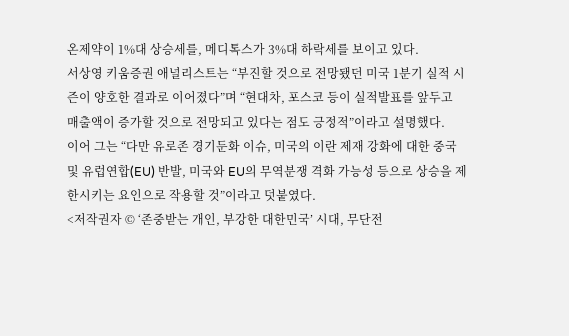온제약이 1%대 상승세를, 메디톡스가 3%대 하락세를 보이고 있다.
서상영 키움증권 애널리스트는 “부진할 것으로 전망됐던 미국 1분기 실적 시즌이 양호한 결과로 이어졌다”며 “현대차, 포스코 등이 실적발표를 앞두고 매출액이 증가할 것으로 전망되고 있다는 점도 긍정적”이라고 설명했다.
이어 그는 “다만 유로존 경기둔화 이슈, 미국의 이란 제재 강화에 대한 중국 및 유럽연합(EU) 반발, 미국와 EU의 무역분쟁 격화 가능성 등으로 상승을 제한시키는 요인으로 작용할 것”이라고 덧붙였다.
<저작권자 © ‘존중받는 개인, 부강한 대한민국’ 시대, 무단전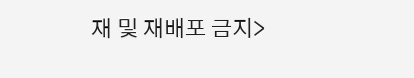재 및 재배포 금지>